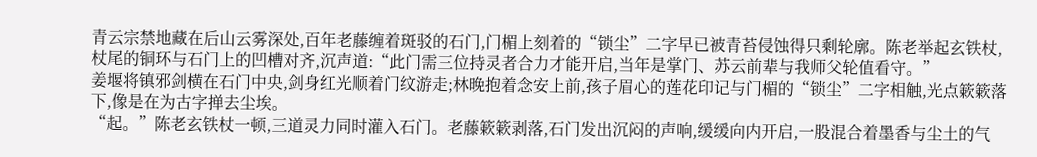青云宗禁地藏在后山云雾深处,百年老藤缠着斑驳的石门,门楣上刻着的“锁尘”二字早已被青苔侵蚀得只剩轮廓。陈老举起玄铁杖,杖尾的铜环与石门上的凹槽对齐,沉声道:“此门需三位持灵者合力才能开启,当年是掌门、苏云前辈与我师父轮值看守。”
姜堰将镇邪剑横在石门中央,剑身红光顺着门纹游走;林晚抱着念安上前,孩子眉心的莲花印记与门楣的“锁尘”二字相触,光点簌簌落下,像是在为古字掸去尘埃。
“起。”陈老玄铁杖一顿,三道灵力同时灌入石门。老藤簌簌剥落,石门发出沉闷的声响,缓缓向内开启,一股混合着墨香与尘土的气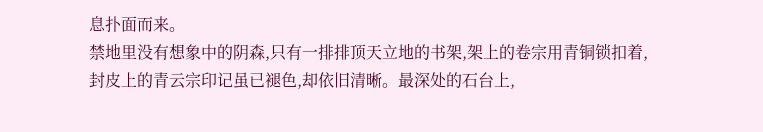息扑面而来。
禁地里没有想象中的阴森,只有一排排顶天立地的书架,架上的卷宗用青铜锁扣着,封皮上的青云宗印记虽已褪色,却依旧清晰。最深处的石台上,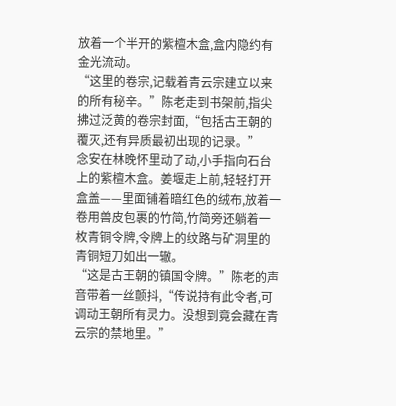放着一个半开的紫檀木盒,盒内隐约有金光流动。
“这里的卷宗,记载着青云宗建立以来的所有秘辛。”陈老走到书架前,指尖拂过泛黄的卷宗封面,“包括古王朝的覆灭,还有异质最初出现的记录。”
念安在林晚怀里动了动,小手指向石台上的紫檀木盒。姜堰走上前,轻轻打开盒盖——里面铺着暗红色的绒布,放着一卷用兽皮包裹的竹简,竹简旁还躺着一枚青铜令牌,令牌上的纹路与矿洞里的青铜短刀如出一辙。
“这是古王朝的镇国令牌。”陈老的声音带着一丝颤抖,“传说持有此令者,可调动王朝所有灵力。没想到竟会藏在青云宗的禁地里。”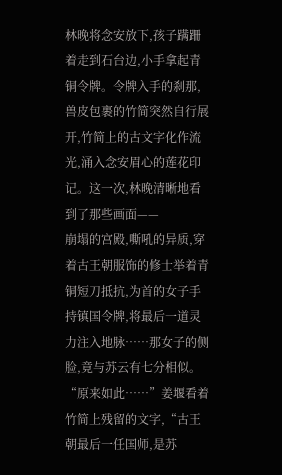林晚将念安放下,孩子蹒跚着走到石台边,小手拿起青铜令牌。令牌入手的刹那,兽皮包裹的竹简突然自行展开,竹简上的古文字化作流光,涌入念安眉心的莲花印记。这一次,林晚清晰地看到了那些画面——
崩塌的宫殿,嘶吼的异质,穿着古王朝服饰的修士举着青铜短刀抵抗,为首的女子手持镇国令牌,将最后一道灵力注入地脉……那女子的侧脸,竟与苏云有七分相似。
“原来如此……”姜堰看着竹简上残留的文字,“古王朝最后一任国师,是苏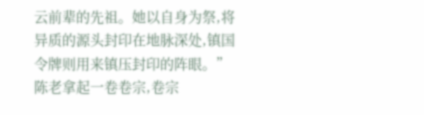云前辈的先祖。她以自身为祭,将异质的源头封印在地脉深处,镇国令牌则用来镇压封印的阵眼。”
陈老拿起一卷卷宗,卷宗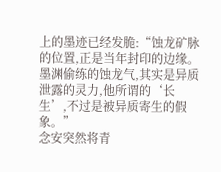上的墨迹已经发脆:“蚀龙矿脉的位置,正是当年封印的边缘。墨渊偷练的蚀龙气,其实是异质泄露的灵力,他所谓的‘长生’,不过是被异质寄生的假象。”
念安突然将青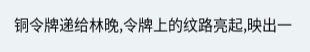铜令牌递给林晚,令牌上的纹路亮起,映出一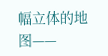幅立体的地图——